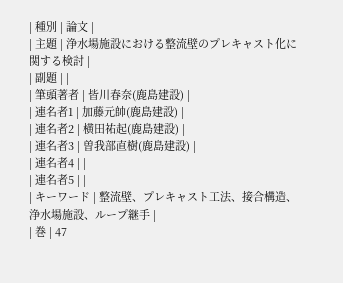| 種別 | 論文 |
| 主題 | 浄水場施設における整流壁のプレキャスト化に関する検討 |
| 副題 | |
| 筆頭著者 | 皆川春奈(鹿島建設) |
| 連名者1 | 加藤元帥(鹿島建設) |
| 連名者2 | 横田祐起(鹿島建設) |
| 連名者3 | 曽我部直樹(鹿島建設) |
| 連名者4 | |
| 連名者5 | |
| キーワード | 整流壁、プレキャスト工法、接合構造、浄水場施設、ループ継手 |
| 巻 | 47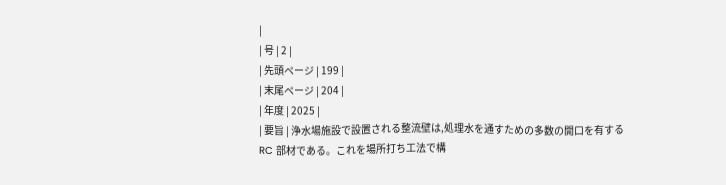|
| 号 | 2 |
| 先頭ページ | 199 |
| 末尾ページ | 204 |
| 年度 | 2025 |
| 要旨 | 浄水場施設で設置される整流壁は,処理水を通すための多数の開口を有するRC 部材である。これを場所打ち工法で構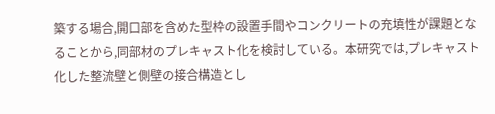築する場合,開口部を含めた型枠の設置手間やコンクリートの充填性が課題となることから,同部材のプレキャスト化を検討している。本研究では,プレキャスト化した整流壁と側壁の接合構造とし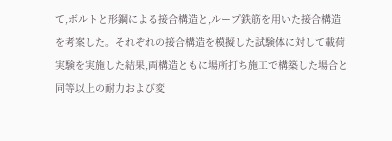て,ボルトと形鋼による接合構造と,ループ鉄筋を用いた接合構造を考案した。それぞれの接合構造を模擬した試験体に対して載荷実験を実施した結果,両構造ともに場所打ち施工で構築した場合と同等以上の耐力および変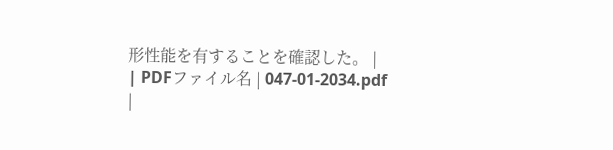形性能を有することを確認した。 |
| PDFファイル名 | 047-01-2034.pdf |